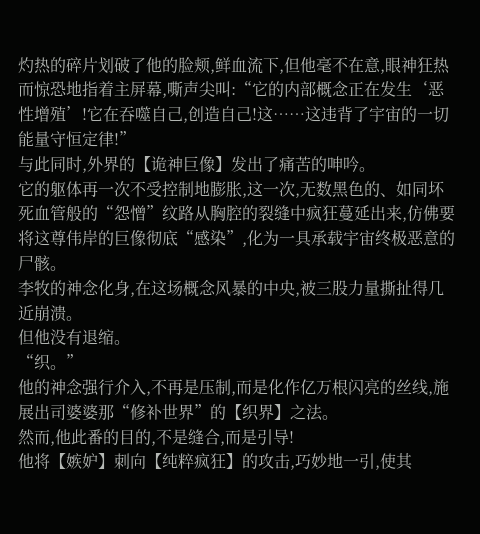灼热的碎片划破了他的脸颊,鲜血流下,但他毫不在意,眼神狂热而惊恐地指着主屏幕,嘶声尖叫:“它的内部概念正在发生‘恶性增殖’!它在吞噬自己,创造自己!这……这违背了宇宙的一切能量守恒定律!”
与此同时,外界的【诡神巨像】发出了痛苦的呻吟。
它的躯体再一次不受控制地膨胀,这一次,无数黑色的、如同坏死血管般的“怨憎”纹路从胸腔的裂缝中疯狂蔓延出来,仿佛要将这尊伟岸的巨像彻底“感染”,化为一具承载宇宙终极恶意的尸骸。
李牧的神念化身,在这场概念风暴的中央,被三股力量撕扯得几近崩溃。
但他没有退缩。
“织。”
他的神念强行介入,不再是压制,而是化作亿万根闪亮的丝线,施展出司婆婆那“修补世界”的【织界】之法。
然而,他此番的目的,不是缝合,而是引导!
他将【嫉妒】刺向【纯粹疯狂】的攻击,巧妙地一引,使其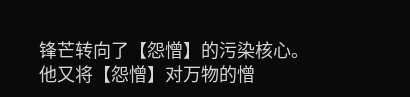锋芒转向了【怨憎】的污染核心。
他又将【怨憎】对万物的憎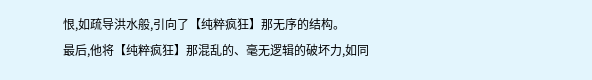恨,如疏导洪水般,引向了【纯粹疯狂】那无序的结构。
最后,他将【纯粹疯狂】那混乱的、毫无逻辑的破坏力,如同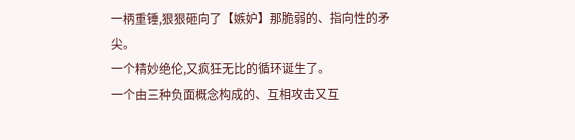一柄重锤,狠狠砸向了【嫉妒】那脆弱的、指向性的矛尖。
一个精妙绝伦,又疯狂无比的循环诞生了。
一个由三种负面概念构成的、互相攻击又互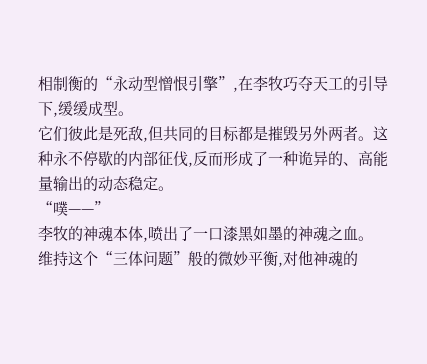相制衡的“永动型憎恨引擎”,在李牧巧夺天工的引导下,缓缓成型。
它们彼此是死敌,但共同的目标都是摧毁另外两者。这种永不停歇的内部征伐,反而形成了一种诡异的、高能量输出的动态稳定。
“噗——”
李牧的神魂本体,喷出了一口漆黑如墨的神魂之血。
维持这个“三体问题”般的微妙平衡,对他神魂的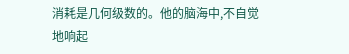消耗是几何级数的。他的脑海中,不自觉地响起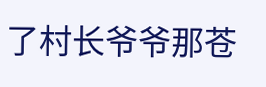了村长爷爷那苍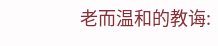老而温和的教诲: